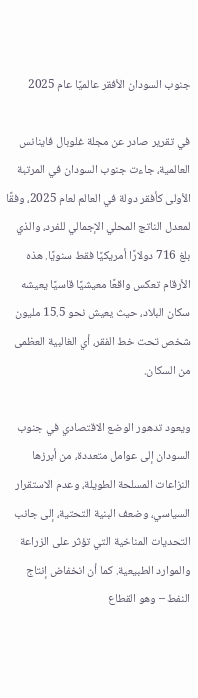جنوب السودان الأفقر عالميًا عام 2025

في تقرير صادر عن مجلة غلوبال فاينانس العالمية، جاءت جنوب السودان في المرتبة الأولى كأفقر دولة في العالم لعام 2025، وفقًا لمعدل الناتج المحلي الإجمالي للفرد، والذي بلغ 716 دولارًا أمريكيًا فقط سنويًا. هذه الأرقام تعكس واقعًا معيشيًا قاسيًا يعيشه سكان البلاد، حيث يعيش نحو 15.5 مليون شخص تحت خط الفقر، أي الغالبية العظمى من السكان.

ويعود تدهور الوضع الاقتصادي في جنوب السودان إلى عوامل متعددة، من أبرزها النزاعات المسلحة الطويلة، وعدم الاستقرار السياسي، وضعف البنية التحتية، إلى جانب التحديات المناخية التي تؤثر على الزراعة والموارد الطبيعية. كما أن انخفاض إنتاج النفط – وهو القطاع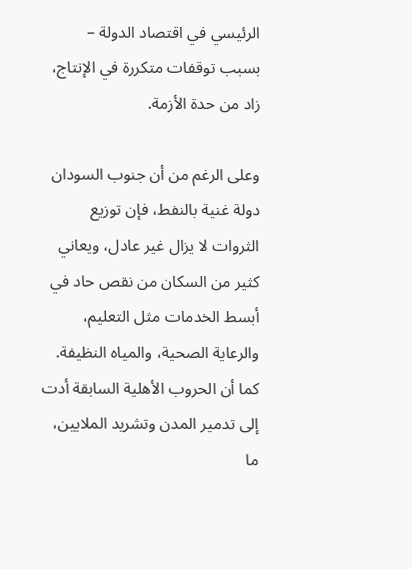الرئيسي في اقتصاد الدولة – بسبب توقفات متكررة في الإنتاج، زاد من حدة الأزمة.

وعلى الرغم من أن جنوب السودان دولة غنية بالنفط، فإن توزيع الثروات لا يزال غير عادل، ويعاني كثير من السكان من نقص حاد في أبسط الخدمات مثل التعليم، والرعاية الصحية، والمياه النظيفة. كما أن الحروب الأهلية السابقة أدت إلى تدمير المدن وتشريد الملايين، ما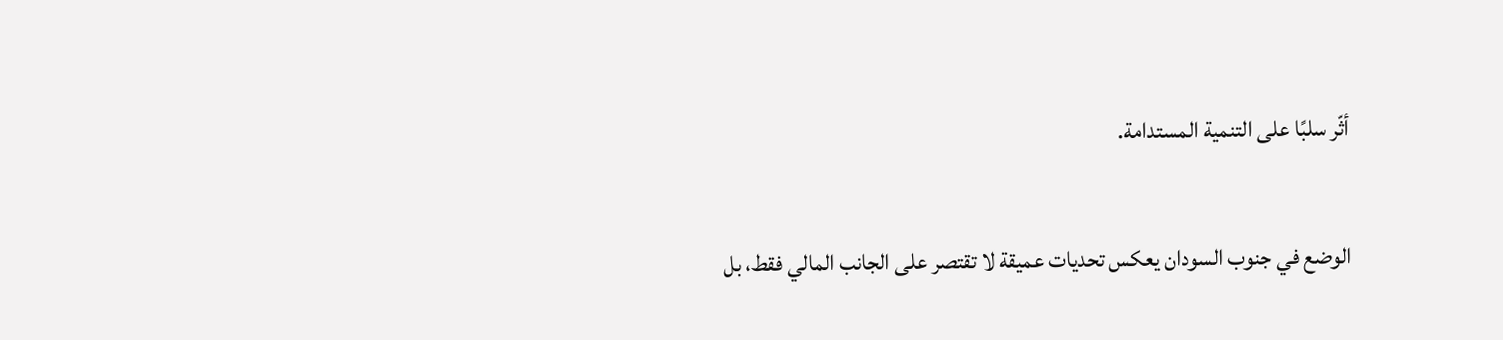أثّر سلبًا على التنمية المستدامة.

الوضع في جنوب السودان يعكس تحديات عميقة لا تقتصر على الجانب المالي فقط، بل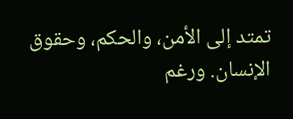تمتد إلى الأمن، والحكم، وحقوق الإنسان. ورغم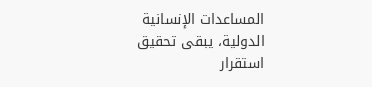المساعدات الإنسانية الدولية، يبقى تحقيق استقرار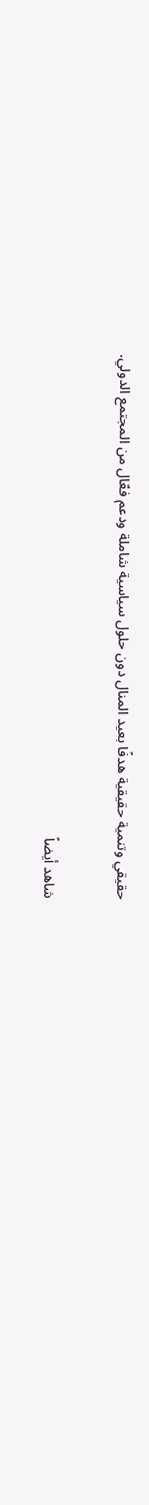حقيقي وتنمية حقيقية هدفًا بعيد المنال دون حلول سياسية شاملة ودعم فعّال من المجتمع الدولي.

شاهد أيضاً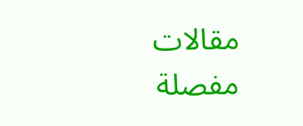مقالات مفصلة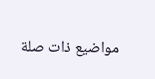مواضيع ذات صلة